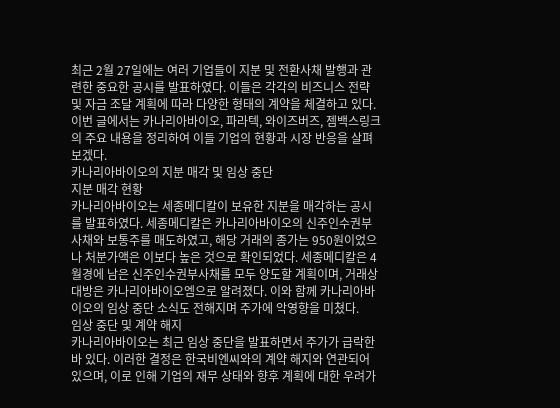최근 2월 27일에는 여러 기업들이 지분 및 전환사채 발행과 관련한 중요한 공시를 발표하였다. 이들은 각각의 비즈니스 전략 및 자금 조달 계획에 따라 다양한 형태의 계약을 체결하고 있다. 이번 글에서는 카나리아바이오, 파라텍, 와이즈버즈, 젬백스링크의 주요 내용을 정리하여 이들 기업의 현황과 시장 반응을 살펴보겠다.
카나리아바이오의 지분 매각 및 임상 중단
지분 매각 현황
카나리아바이오는 세종메디칼이 보유한 지분을 매각하는 공시를 발표하였다. 세종메디칼은 카나리아바이오의 신주인수권부사채와 보통주를 매도하였고, 해당 거래의 종가는 950원이었으나 처분가액은 이보다 높은 것으로 확인되었다. 세종메디칼은 4월경에 남은 신주인수권부사채를 모두 양도할 계획이며, 거래상대방은 카나리아바이오엠으로 알려졌다. 이와 함께 카나리아바이오의 임상 중단 소식도 전해지며 주가에 악영향을 미쳤다.
임상 중단 및 계약 해지
카나리아바이오는 최근 임상 중단을 발표하면서 주가가 급락한 바 있다. 이러한 결정은 한국비엔씨와의 계약 해지와 연관되어 있으며, 이로 인해 기업의 재무 상태와 향후 계획에 대한 우려가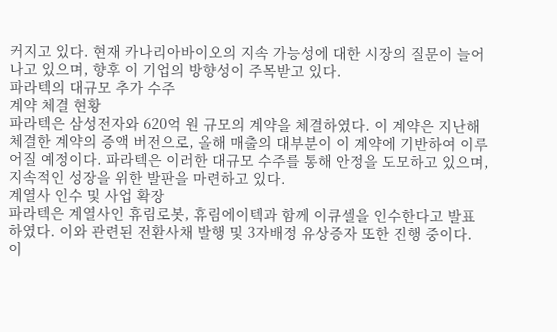커지고 있다. 현재 카나리아바이오의 지속 가능성에 대한 시장의 질문이 늘어나고 있으며, 향후 이 기업의 방향성이 주목받고 있다.
파라텍의 대규모 추가 수주
계약 체결 현황
파라텍은 삼성전자와 620억 원 규모의 계약을 체결하였다. 이 계약은 지난해 체결한 계약의 증액 버전으로, 올해 매출의 대부분이 이 계약에 기반하여 이루어질 예정이다. 파라텍은 이러한 대규모 수주를 통해 안정을 도모하고 있으며, 지속적인 성장을 위한 발판을 마련하고 있다.
계열사 인수 및 사업 확장
파라텍은 계열사인 휴림로봇, 휴림에이텍과 함께 이큐셀을 인수한다고 발표하였다. 이와 관련된 전환사채 발행 및 3자배정 유상증자 또한 진행 중이다. 이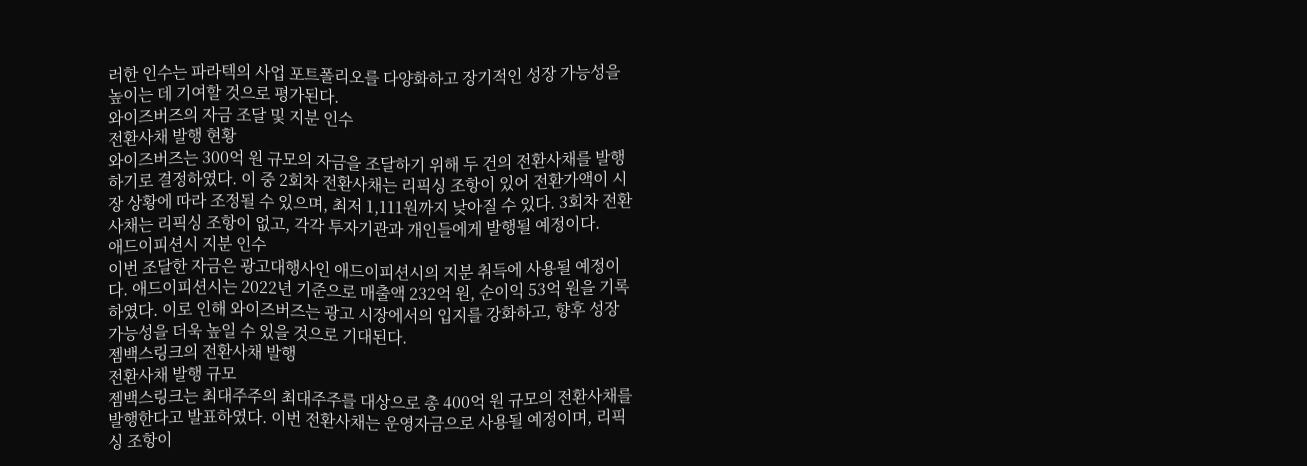러한 인수는 파라텍의 사업 포트폴리오를 다양화하고 장기적인 성장 가능성을 높이는 데 기여할 것으로 평가된다.
와이즈버즈의 자금 조달 및 지분 인수
전환사채 발행 현황
와이즈버즈는 300억 원 규모의 자금을 조달하기 위해 두 건의 전환사채를 발행하기로 결정하였다. 이 중 2회차 전환사채는 리픽싱 조항이 있어 전환가액이 시장 상황에 따라 조정될 수 있으며, 최저 1,111원까지 낮아질 수 있다. 3회차 전환사채는 리픽싱 조항이 없고, 각각 투자기관과 개인들에게 발행될 예정이다.
애드이피션시 지분 인수
이번 조달한 자금은 광고대행사인 애드이피션시의 지분 취득에 사용될 예정이다. 애드이피션시는 2022년 기준으로 매출액 232억 원, 순이익 53억 원을 기록하였다. 이로 인해 와이즈버즈는 광고 시장에서의 입지를 강화하고, 향후 성장 가능성을 더욱 높일 수 있을 것으로 기대된다.
젬백스링크의 전환사채 발행
전환사채 발행 규모
젬백스링크는 최대주주의 최대주주를 대상으로 총 400억 원 규모의 전환사채를 발행한다고 발표하였다. 이번 전환사채는 운영자금으로 사용될 예정이며, 리픽싱 조항이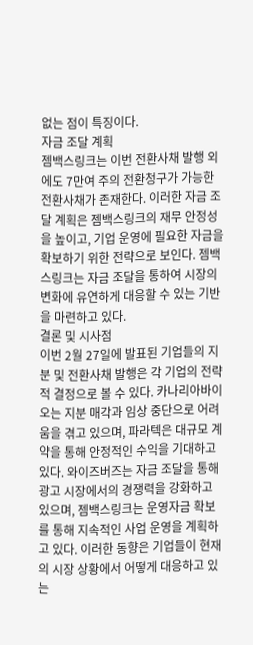없는 점이 특징이다.
자금 조달 계획
젬백스링크는 이번 전환사채 발행 외에도 7만여 주의 전환청구가 가능한 전환사채가 존재한다. 이러한 자금 조달 계획은 젬백스링크의 재무 안정성을 높이고, 기업 운영에 필요한 자금을 확보하기 위한 전략으로 보인다. 젬백스링크는 자금 조달을 통하여 시장의 변화에 유연하게 대응할 수 있는 기반을 마련하고 있다.
결론 및 시사점
이번 2월 27일에 발표된 기업들의 지분 및 전환사채 발행은 각 기업의 전략적 결정으로 볼 수 있다. 카나리아바이오는 지분 매각과 임상 중단으로 어려움을 겪고 있으며, 파라텍은 대규모 계약을 통해 안정적인 수익을 기대하고 있다. 와이즈버즈는 자금 조달을 통해 광고 시장에서의 경쟁력을 강화하고 있으며, 젬백스링크는 운영자금 확보를 통해 지속적인 사업 운영을 계획하고 있다. 이러한 동향은 기업들이 현재의 시장 상황에서 어떻게 대응하고 있는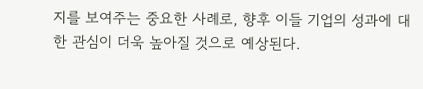지를 보여주는 중요한 사례로, 향후 이들 기업의 성과에 대한 관심이 더욱 높아질 것으로 예상된다.